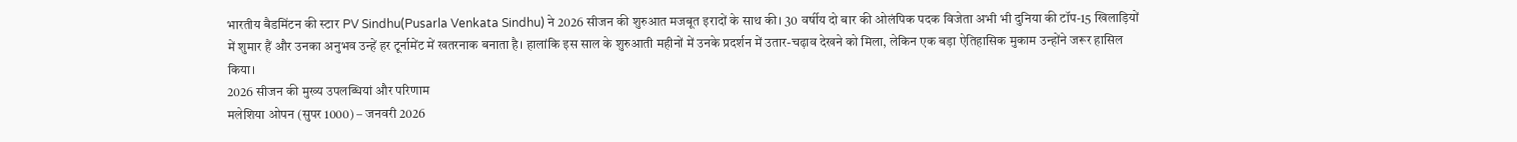भारतीय बैडमिंटन की स्टार PV Sindhu(Pusarla Venkata Sindhu) ने 2026 सीजन की शुरुआत मजबूत इरादों के साथ की। 30 वर्षीय दो बार की ओलंपिक पदक विजेता अभी भी दुनिया की टॉप-15 खिलाड़ियों में शुमार हैं और उनका अनुभव उन्हें हर टूर्नामेंट में खतरनाक बनाता है। हालांकि इस साल के शुरुआती महीनों में उनके प्रदर्शन में उतार-चढ़ाव देखने को मिला, लेकिन एक बड़ा ऐतिहासिक मुकाम उन्होंने जरूर हासिल किया।
2026 सीजन की मुख्य उपलब्धियां और परिणाम
मलेशिया ओपन (सुपर 1000) – जनवरी 2026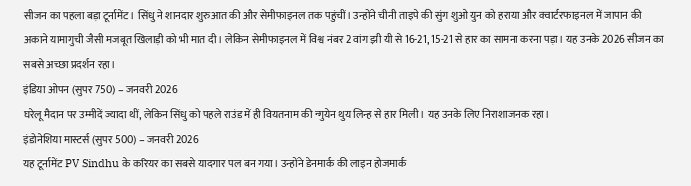सीजन का पहला बड़ा टूर्नामेंट। सिंधु ने शानदार शुरुआत की और सेमीफाइनल तक पहुंचीं। उन्होंने चीनी ताइपे की सुंग शुओ युन को हराया और क्वार्टरफाइनल में जापान की अकाने यामागुची जैसी मजबूत खिलाड़ी को भी मात दी। लेकिन सेमीफाइनल में विश्व नंबर 2 वांग झी यी से 16-21, 15-21 से हार का सामना करना पड़ा। यह उनके 2026 सीजन का सबसे अच्छा प्रदर्शन रहा।
इंडिया ओपन (सुपर 750) – जनवरी 2026
घरेलू मैदान पर उम्मीदें ज्यादा थीं, लेकिन सिंधु को पहले राउंड में ही वियतनाम की न्गुयेन थुय लिन्ह से हार मिली। यह उनके लिए निराशाजनक रहा।
इंडोनेशिया मास्टर्स (सुपर 500) – जनवरी 2026
यह टूर्नामेंट PV Sindhu के करियर का सबसे यादगार पल बन गया। उन्होंने डेनमार्क की लाइन होजमार्क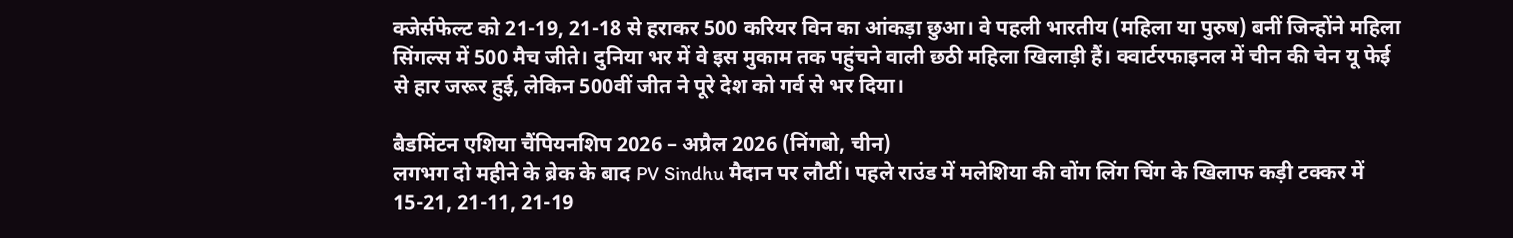क्जेर्सफेल्ट को 21-19, 21-18 से हराकर 500 करियर विन का आंकड़ा छुआ। वे पहली भारतीय (महिला या पुरुष) बनीं जिन्होंने महिला सिंगल्स में 500 मैच जीते। दुनिया भर में वे इस मुकाम तक पहुंचने वाली छठी महिला खिलाड़ी हैं। क्वार्टरफाइनल में चीन की चेन यू फेई से हार जरूर हुई, लेकिन 500वीं जीत ने पूरे देश को गर्व से भर दिया।

बैडमिंटन एशिया चैंपियनशिप 2026 – अप्रैल 2026 (निंगबो, चीन)
लगभग दो महीने के ब्रेक के बाद PV Sindhu मैदान पर लौटीं। पहले राउंड में मलेशिया की वोंग लिंग चिंग के खिलाफ कड़ी टक्कर में 15-21, 21-11, 21-19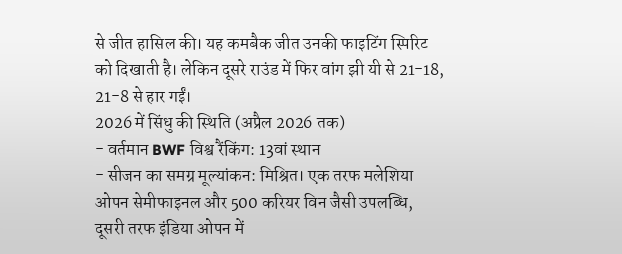से जीत हासिल की। यह कमबैक जीत उनकी फाइटिंग स्पिरिट को दिखाती है। लेकिन दूसरे राउंड में फिर वांग झी यी से 21-18, 21-8 से हार गईं।
2026 में सिंधु की स्थिति (अप्रैल 2026 तक)
- वर्तमान BWF विश्व रैंकिंग: 13वां स्थान
- सीजन का समग्र मूल्यांकन: मिश्रित। एक तरफ मलेशिया ओपन सेमीफाइनल और 500 करियर विन जैसी उपलब्धि, दूसरी तरफ इंडिया ओपन में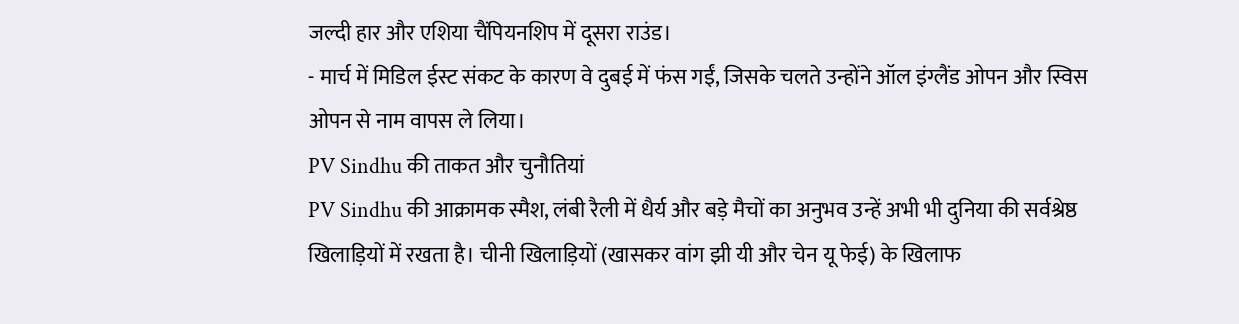जल्दी हार और एशिया चैंपियनशिप में दूसरा राउंड।
- मार्च में मिडिल ईस्ट संकट के कारण वे दुबई में फंस गईं, जिसके चलते उन्होंने ऑल इंग्लैंड ओपन और स्विस ओपन से नाम वापस ले लिया।
PV Sindhu की ताकत और चुनौतियां
PV Sindhu की आक्रामक स्मैश, लंबी रैली में धैर्य और बड़े मैचों का अनुभव उन्हें अभी भी दुनिया की सर्वश्रेष्ठ खिलाड़ियों में रखता है। चीनी खिलाड़ियों (खासकर वांग झी यी और चेन यू फेई) के खिलाफ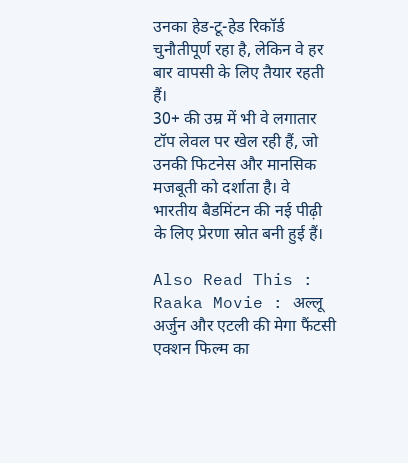उनका हेड-टू-हेड रिकॉर्ड चुनौतीपूर्ण रहा है, लेकिन वे हर बार वापसी के लिए तैयार रहती हैं।
30+ की उम्र में भी वे लगातार टॉप लेवल पर खेल रही हैं, जो उनकी फिटनेस और मानसिक मजबूती को दर्शाता है। वे भारतीय बैडमिंटन की नई पीढ़ी के लिए प्रेरणा स्रोत बनी हुई हैं।

Also Read This : Raaka Movie : अल्लू अर्जुन और एटली की मेगा फैंटसी एक्शन फिल्म का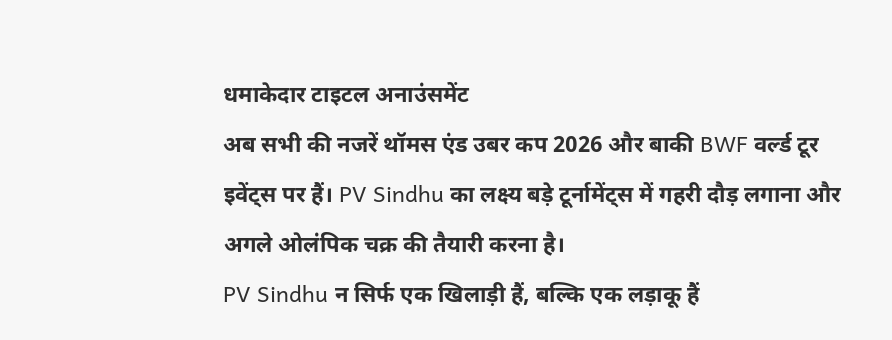धमाकेदार टाइटल अनाउंसमेंट
अब सभी की नजरें थॉमस एंड उबर कप 2026 और बाकी BWF वर्ल्ड टूर इवेंट्स पर हैं। PV Sindhu का लक्ष्य बड़े टूर्नामेंट्स में गहरी दौड़ लगाना और अगले ओलंपिक चक्र की तैयारी करना है।
PV Sindhu न सिर्फ एक खिलाड़ी हैं, बल्कि एक लड़ाकू हैं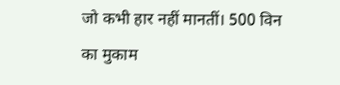जो कभी हार नहीं मानतीं। 500 विन का मुकाम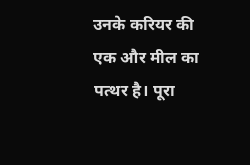उनके करियर की एक और मील का पत्थर है। पूरा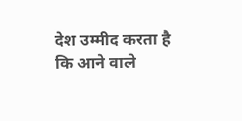देश उम्मीद करता है कि आने वाले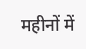महीनों में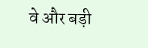वे और बड़ी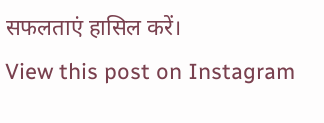सफलताएं हासिल करें।
View this post on Instagram